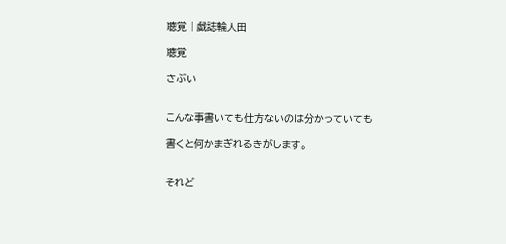聴覚 | 戯誌輪人田

聴覚

さぶい


こんな事書いても仕方ないのは分かっていても

書くと何かまぎれるきがします。


それど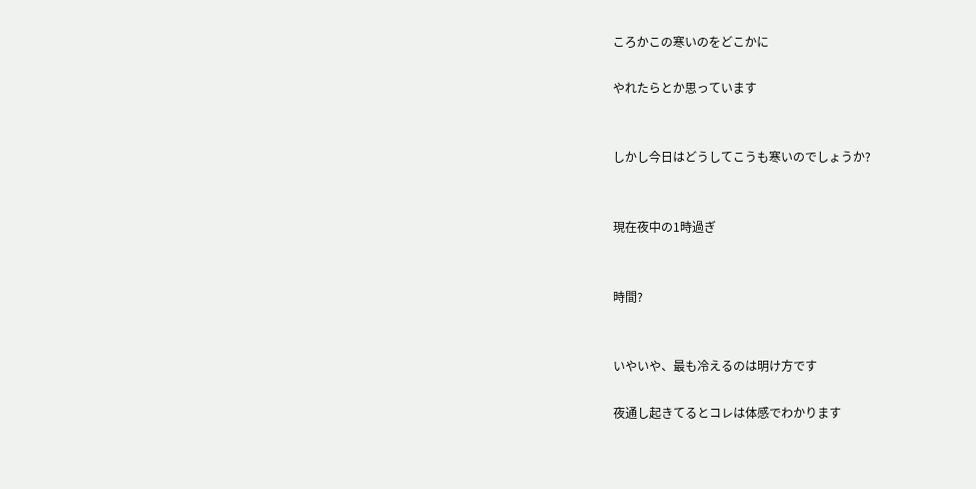ころかこの寒いのをどこかに

やれたらとか思っています


しかし今日はどうしてこうも寒いのでしょうか?


現在夜中の1時過ぎ


時間?


いやいや、最も冷えるのは明け方です

夜通し起きてるとコレは体感でわかります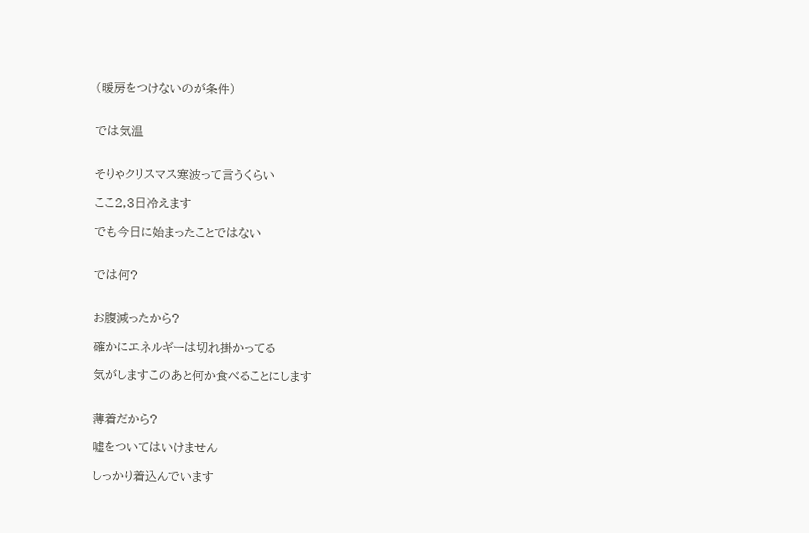(暖房をつけないのが条件)


では気温


そりゃクリスマス寒波って言うくらい

ここ2,3日冷えます

でも今日に始まったことではない


では何?


お腹減ったから?

確かにエネルギーは切れ掛かってる

気がしますこのあと何か食べることにします


薄着だから?

嘘をついてはいけません

しっかり着込んでいます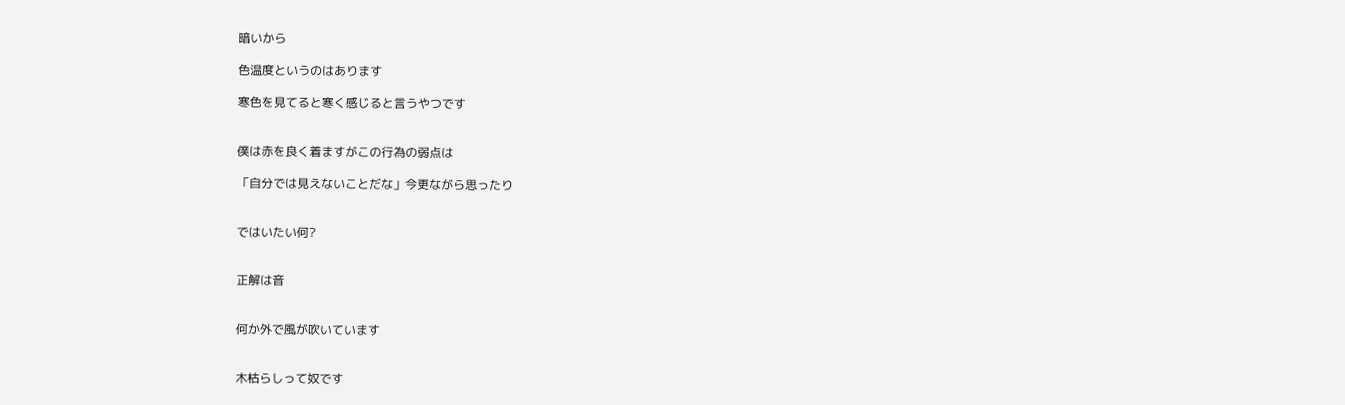暗いから

色温度というのはあります

寒色を見てると寒く感じると言うやつです


僕は赤を良く着ますがこの行為の弱点は

「自分では見えないことだな」今更ながら思ったり


ではいたい何?


正解は音


何か外で風が吹いています


木枯らしって奴です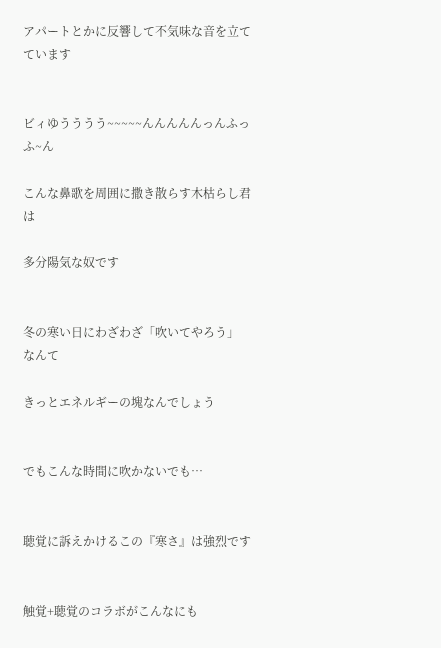アパートとかに反響して不気味な音を立てています


ビィゆうううう~~~~~んんんんんっんふっふ~ん

こんな鼻歌を周囲に撒き散らす木枯らし君は

多分陽気な奴です


冬の寒い日にわざわざ「吹いてやろう」 なんて

きっとエネルギーの塊なんでしょう


でもこんな時間に吹かないでも…


聴覚に訴えかけるこの『寒さ』は強烈です


触覚+聴覚のコラボがこんなにも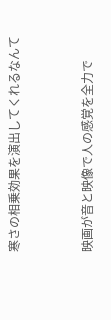寒さの相乗効果を演出してくれるなんて


映画が音と映像で人の感覚を全力で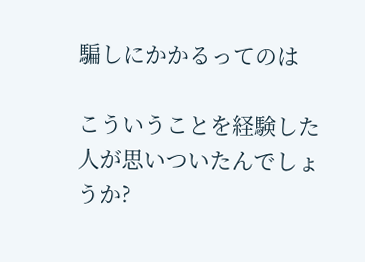騙しにかかるってのは

こういうことを経験した人が思いついたんでしょうか?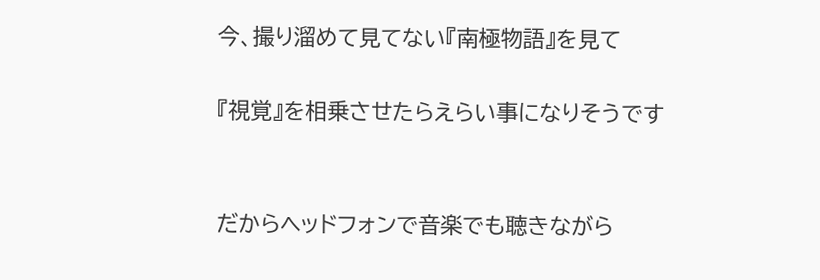今、撮り溜めて見てない『南極物語』を見て

『視覚』を相乗させたらえらい事になりそうです


だからヘッドフォンで音楽でも聴きながら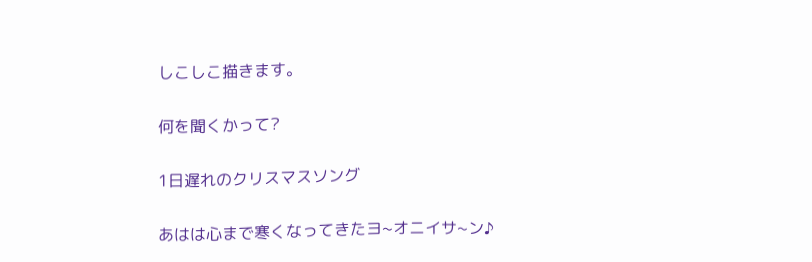しこしこ描きます。


何を聞くかって?


1日遅れのクリスマスソング


あはは心まで寒くなってきたヨ~オニイサ~ン♪